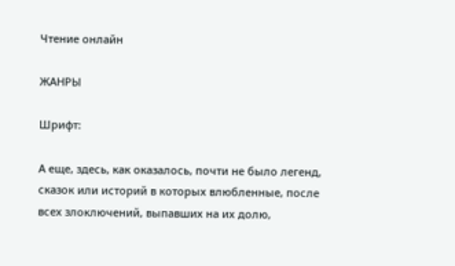Чтение онлайн

ЖАНРЫ

Шрифт:

А еще, здесь, как оказалось, почти не было легенд, сказок или историй в которых влюбленные, после всех злоключений, выпавших на их долю,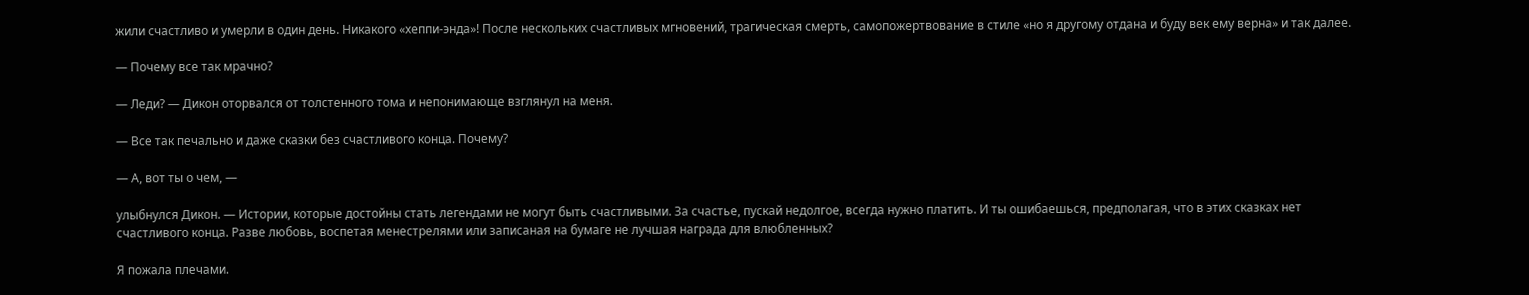жили счастливо и умерли в один день. Никакого «хеппи-энда»! После нескольких счастливых мгновений, трагическая смерть, самопожертвование в стиле «но я другому отдана и буду век ему верна» и так далее.

— Почему все так мрачно?

— Леди? — Дикон оторвался от толстенного тома и непонимающе взглянул на меня.

— Все так печально и даже сказки без счастливого конца. Почему?

— А, вот ты о чем, —

улыбнулся Дикон. — Истории, которые достойны стать легендами не могут быть счастливыми. За счастье, пускай недолгое, всегда нужно платить. И ты ошибаешься, предполагая, что в этих сказках нет счастливого конца. Разве любовь, воспетая менестрелями или записаная на бумаге не лучшая награда для влюбленных?

Я пожала плечами.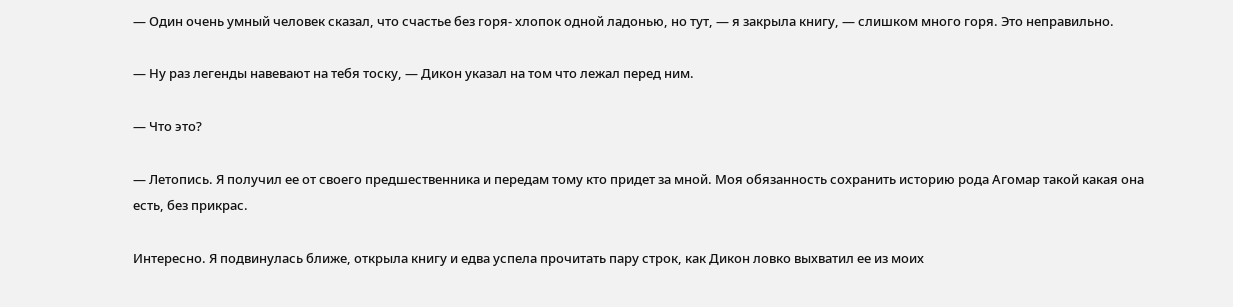— Один очень умный человек сказал, что счастье без горя- хлопок одной ладонью, но тут, — я закрыла книгу, — слишком много горя. Это неправильно.

— Ну раз легенды навевают на тебя тоску, — Дикон указал на том что лежал перед ним.

— Что это?

— Летопись. Я получил ее от своего предшественника и передам тому кто придет за мной. Моя обязанность сохранить историю рода Агомар такой какая она есть, без прикрас.

Интересно. Я подвинулась ближе, открыла книгу и едва успела прочитать пару строк, как Дикон ловко выхватил ее из моих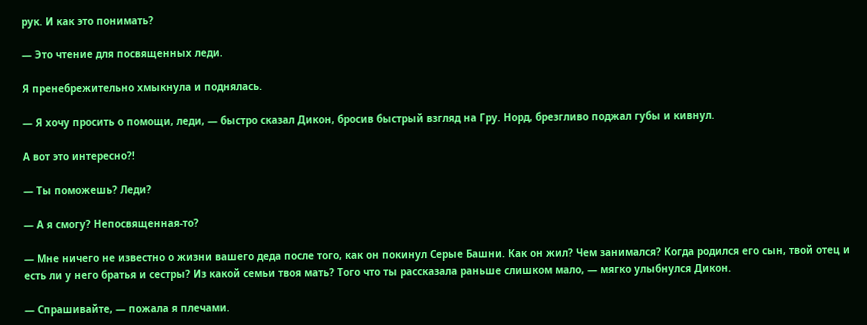рук. И как это понимать?

— Это чтение для посвященных леди.

Я пренебрежительно хмыкнула и поднялась.

— Я хочу просить о помощи, леди, — быстро сказал Дикон, бросив быстрый взгляд на Гру. Норд, брезгливо поджал губы и кивнул.

А вот это интересно?!

— Ты поможешь? Леди?

— А я смогу? Непосвященная-то?

— Мне ничего не известно о жизни вашего деда после того, как он покинул Серые Башни. Как он жил? Чем занимался? Когда родился его сын, твой отец и есть ли у него братья и сестры? Из какой семьи твоя мать? Того что ты рассказала раньше слишком мало, — мягко улыбнулся Дикон.

— Спрашивайте, — пожала я плечами.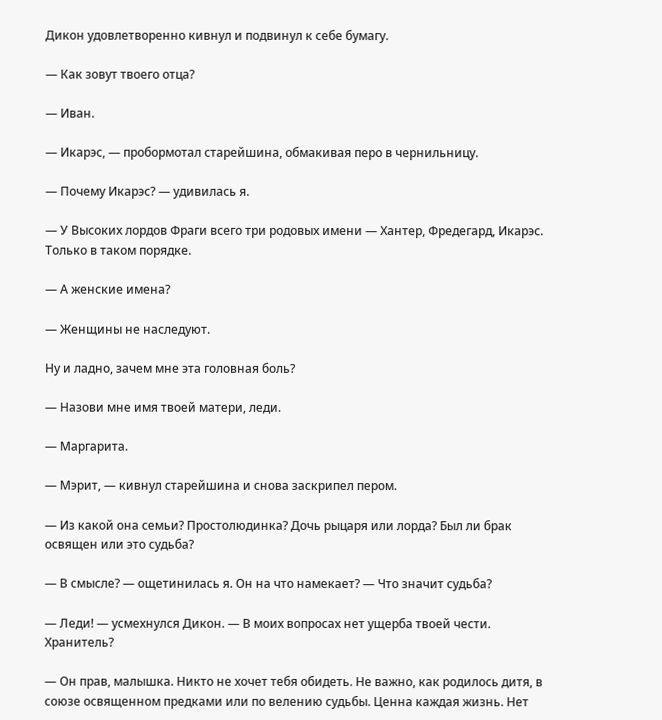Дикон удовлетворенно кивнул и подвинул к себе бумагу.

— Как зовут твоего отца?

— Иван.

— Икарэс, — пробормотал старейшина, обмакивая перо в чернильницу.

— Почему Икарэс? — удивилась я.

— У Высоких лордов Фраги всего три родовых имени — Хантер, Фредегард, Икарэс. Только в таком порядке.

— А женские имена?

— Женщины не наследуют.

Ну и ладно, зачем мне эта головная боль?

— Назови мне имя твоей матери, леди.

— Маргарита.

— Мэрит, — кивнул старейшина и снова заскрипел пером.

— Из какой она семьи? Простолюдинка? Дочь рыцаря или лорда? Был ли брак освящен или это судьба?

— В смысле? — ощетинилась я. Он на что намекает? — Что значит судьба?

— Леди! — усмехнулся Дикон. — В моих вопросах нет ущерба твоей чести. Хранитель?

— Он прав, малышка. Никто не хочет тебя обидеть. Не важно, как родилось дитя, в союзе освященном предками или по велению судьбы. Ценна каждая жизнь. Нет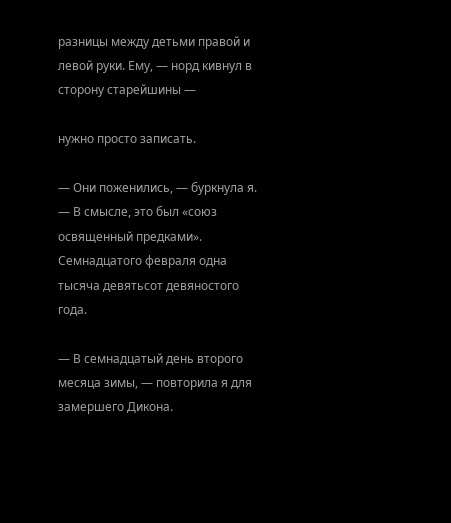разницы между детьми правой и левой руки. Ему, — норд кивнул в сторону старейшины —

нужно просто записать.

— Они поженились, — буркнула я. — В смысле, это был «союз освященный предками». Семнадцатого февраля одна тысяча девятьсот девяностого года.

— В семнадцатый день второго месяца зимы, — повторила я для замершего Дикона.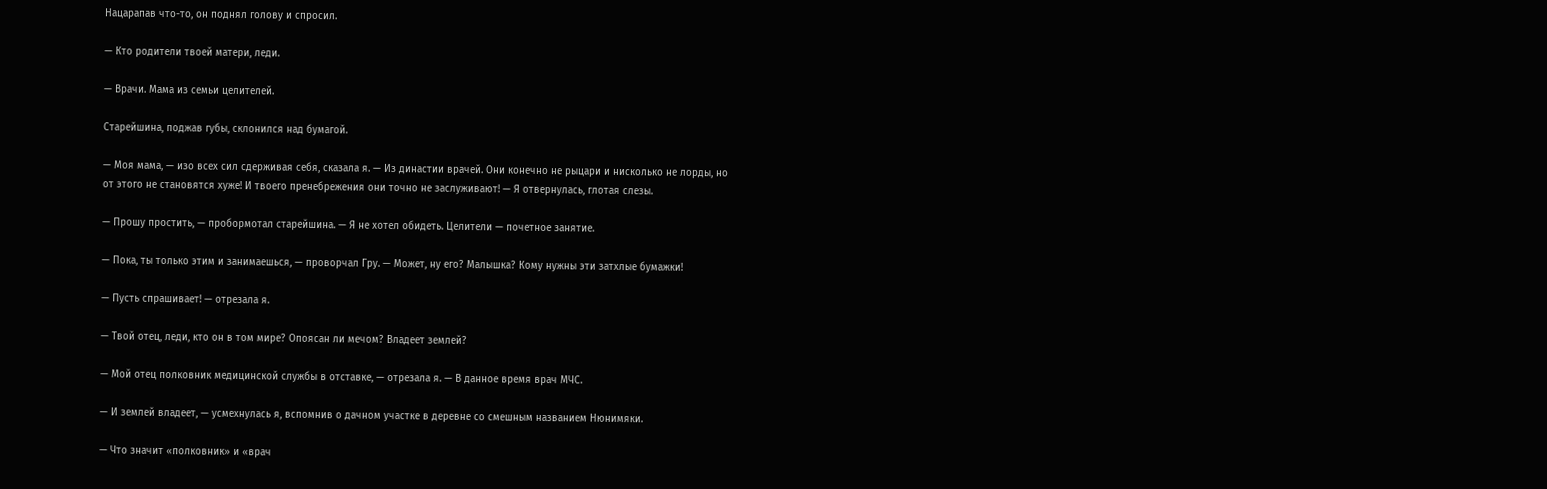Нацарапав что-то, он поднял голову и спросил.

— Кто родители твоей матери, леди.

— Врачи. Мама из семьи целителей.

Старейшина, поджав губы, склонился над бумагой.

— Моя мама, — изо всех сил сдерживая себя, сказала я. — Из династии врачей. Они конечно не рыцари и нисколько не лорды, но от этого не становятся хуже! И твоего пренебрежения они точно не заслуживают! — Я отвернулась, глотая слезы.

— Прошу простить, — пробормотал старейшина. — Я не хотел обидеть. Целители — почетное занятие.

— Пока, ты только этим и занимаешься, — проворчал Гру. — Может, ну его? Малышка? Кому нужны эти затхлые бумажки!

— Пусть спрашивает! — отрезала я.

— Твой отец, леди, кто он в том мире? Опоясан ли мечом? Владеет землей?

— Мой отец полковник медицинской службы в отставке, — отрезала я. — В данное время врач МЧС.

— И землей владеет, — усмехнулась я, вспомнив о дачном участке в деревне со смешным названием Нюнимяки.

— Что значит «полковник» и «врач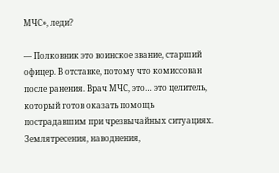МЧС», леди?

— Полковник это воинское звание, старший офицер. В отставке, потому что комиссован после ранения. Врач МЧС, это… это целитель, который готов оказать помощь пострадавшим при чрезвычайных ситуациях. Землятресения, наводнения,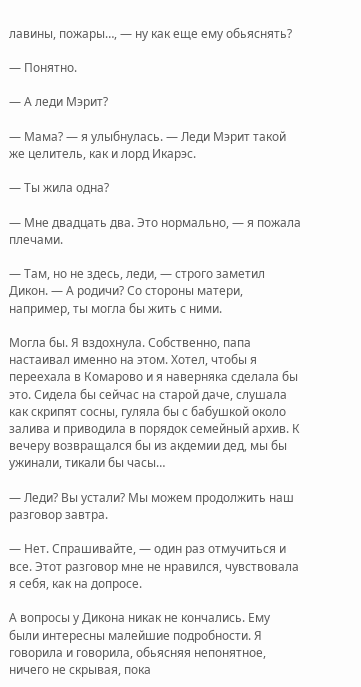лавины, пожары…, — ну как еще ему обьяснять?

— Понятно.

— А леди Мэрит?

— Мама? — я улыбнулась. — Леди Мэрит такой же целитель, как и лорд Икарэс.

— Ты жила одна?

— Мне двадцать два. Это нормально, — я пожала плечами.

— Там, но не здесь, леди, — строго заметил Дикон. — А родичи? Со стороны матери, например, ты могла бы жить с ними.

Могла бы. Я вздохнула. Собственно, папа настаивал именно на этом. Хотел, чтобы я переехала в Комарово и я наверняка сделала бы это. Сидела бы сейчас на старой даче, слушала как скрипят сосны, гуляла бы с бабушкой около залива и приводила в порядок семейный архив. К вечеру возвращался бы из акдемии дед, мы бы ужинали, тикали бы часы…

— Леди? Вы устали? Мы можем продолжить наш разговор завтра.

— Нет. Спрашивайте, — один раз отмучиться и все. Этот разговор мне не нравился, чувствовала я себя, как на допросе.

А вопросы у Дикона никак не кончались. Ему были интересны малейшие подробности. Я говорила и говорила, обьясняя непонятное, ничего не скрывая, пока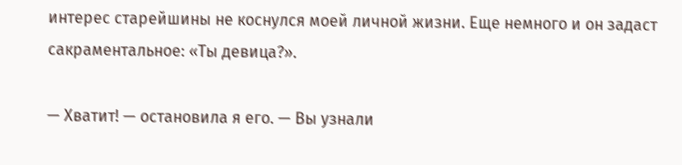интерес старейшины не коснулся моей личной жизни. Еще немного и он задаст сакраментальное: «Ты девица?».

— Хватит! — остановила я его. — Вы узнали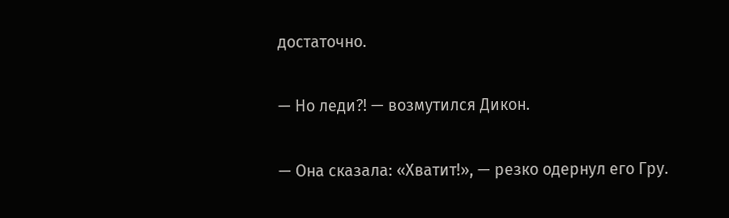достаточно.

— Но леди?! — возмутился Дикон.

— Она сказала: «Хватит!», — резко одернул его Гру.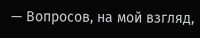— Вопросов, на мой взгляд,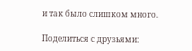и так было слишком много.

Поделиться с друзьями: